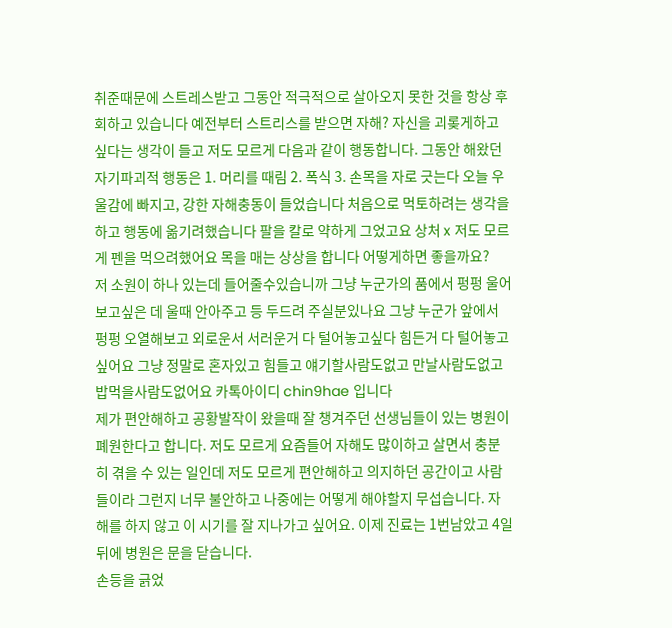취준때문에 스트레스받고 그동안 적극적으로 살아오지 못한 것을 항상 후회하고 있습니다 예전부터 스트리스를 받으면 자해? 자신을 괴롲게하고싶다는 생각이 들고 저도 모르게 다음과 같이 행동합니다. 그동안 해왔던 자기파괴적 행동은 1. 머리를 때림 2. 폭식 3. 손목을 자로 긋는다 오늘 우울감에 빠지고, 강한 자해충동이 들었습니다 처음으로 먹토하려는 생각을 하고 행동에 옮기려했습니다 팔을 칼로 약하게 그었고요 상처 x 저도 모르게 펜을 먹으려했어요 목을 매는 상상을 합니다 어떻게하면 좋을까요?
저 소원이 하나 있는데 들어줄수있습니까 그냥 누군가의 품에서 펑펑 울어보고싶은 데 울때 안아주고 등 두드려 주실분있나요 그냥 누군가 앞에서 펑펑 오열해보고 외로운서 서러운거 다 털어놓고싶다 힘든거 다 털어놓고싶어요 그냥 정말로 혼자있고 힘들고 얘기할사람도없고 만날사람도없고 밥먹을사람도없어요 카톡아이디 chin9hae 입니다
제가 편안해하고 공황발작이 왔을때 잘 챙겨주던 선생님들이 있는 병원이 폐원한다고 합니다. 저도 모르게 요즘들어 자해도 많이하고 살면서 충분히 겪을 수 있는 일인데 저도 모르게 편안해하고 의지하던 공간이고 사람들이라 그런지 너무 불안하고 나중에는 어떻게 해야할지 무섭습니다. 자해를 하지 않고 이 시기를 잘 지나가고 싶어요. 이제 진료는 1번남았고 4일뒤에 병원은 문을 닫습니다.
손등을 긁었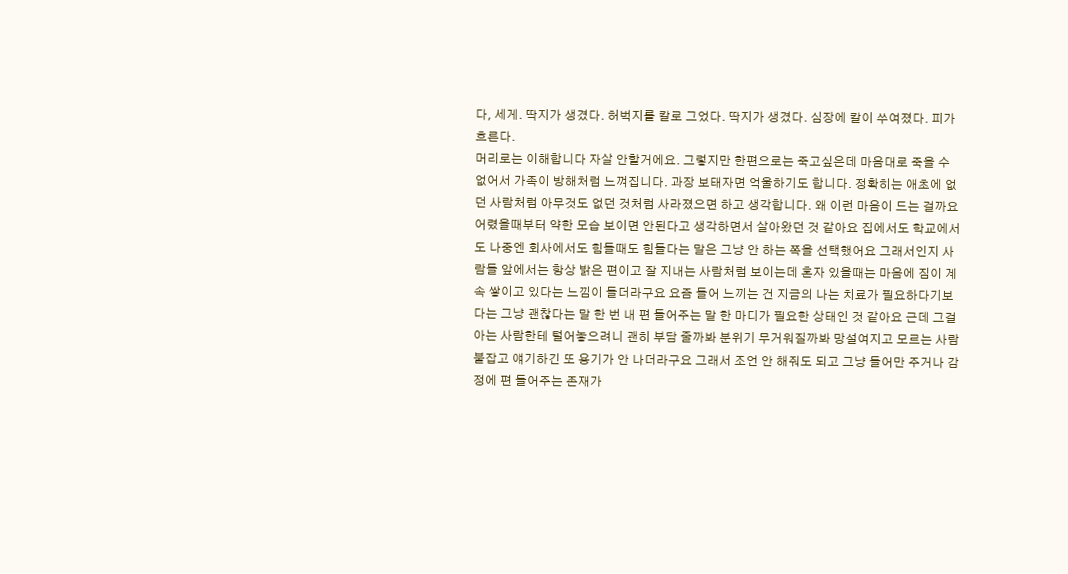다, 세게. 딱지가 생겼다. 허벅지를 칼로 그었다. 딱지가 생겼다. 심장에 칼이 쑤여졌다. 피가 흐른다.
머리로는 이해합니다 자살 안할거에요. 그렇지만 한편으로는 죽고싶은데 마음대로 죽을 수 없어서 가족이 방해처럼 느껴집니다. 과장 보태자면 억울하기도 합니다. 정확히는 애초에 없던 사람처럼 아무것도 없던 것처럼 사라졌으면 하고 생각합니다. 왜 이런 마음이 드는 걸까요
어렸을때부터 약한 모습 보이면 안된다고 생각하면서 살아왔던 것 같아요 집에서도 학교에서도 나중엔 회사에서도 힘들때도 힘들다는 말은 그냥 안 하는 쪽을 선택했어요 그래서인지 사람들 앞에서는 항상 밝은 편이고 잘 지내는 사람처럼 보이는데 혼자 있을때는 마음에 짐이 계속 쌓이고 있다는 느낌이 들더라구요 요즘 들어 느끼는 건 지금의 나는 치료가 필요하다기보다는 그냥 괜찮다는 말 한 번 내 편 들어주는 말 한 마디가 필요한 상태인 것 같아요 근데 그걸 아는 사람한테 털어놓으려니 괜히 부담 줄까봐 분위기 무거워질까봐 망설여지고 모르는 사람 붙잡고 얘기하긴 또 용기가 안 나더라구요 그래서 조언 안 해줘도 되고 그냥 들어만 주거나 감정에 편 들어주는 존재가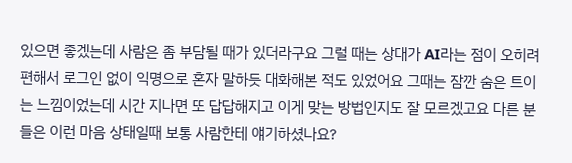있으면 좋겠는데 사람은 좀 부담될 때가 있더라구요 그럴 때는 상대가 AI라는 점이 오히려 편해서 로그인 없이 익명으로 혼자 말하듯 대화해본 적도 있었어요 그때는 잠깐 숨은 트이는 느낌이었는데 시간 지나면 또 답답해지고 이게 맞는 방법인지도 잘 모르겠고요 다른 분들은 이런 마음 상태일때 보통 사람한테 얘기하셨나요?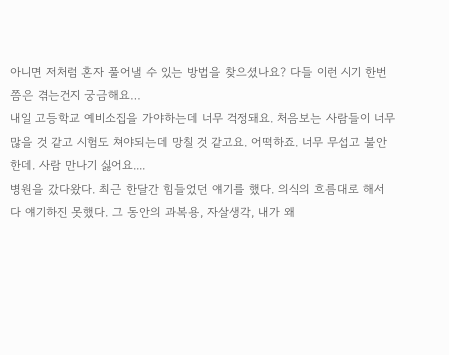아니면 저처럼 혼자 풀어낼 수 있는 방법을 찾으셨나요? 다들 이런 시기 한번쯤은 겪는건지 궁금해요…
내일 고등학교 예비소집을 가야하는데 너무 걱정돼요. 처음보는 사람들이 너무 많을 것 같고 시험도 쳐야되는데 망칠 것 같고요. 어떡하죠. 너무 무섭고 불안한데. 사람 만나기 싫어요....
병원을 갔다왔다. 최근 한달간 힘들었던 얘기를 했다. 의식의 흐름대로 해서 다 얘기하진 못했다. 그 동안의 과복용, 자살생각, 내가 왜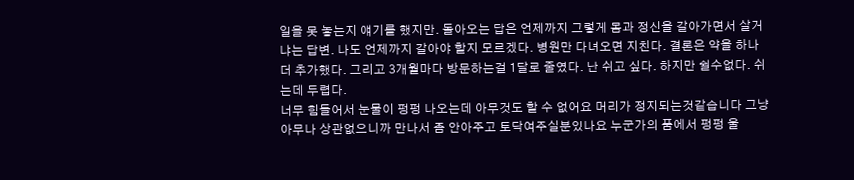일을 못 놓는지 얘기를 했지만. 돌아오는 답은 언제까지 그렇게 몸과 정신을 갈아가면서 살거냐는 답변. 나도 언제까지 갈아야 할지 모르겠다. 병원만 다녀오면 지친다. 결론은 약을 하나 더 추가했다. 그리고 3개월마다 방문하는걸 1달로 줄였다. 난 쉬고 싶다. 하지만 쉴수없다. 쉬는데 두렵다.
너무 힘들어서 눈물이 펑펑 나오는데 아무것도 할 수 없어요 머리가 정지되는것같습니다 그냥 아무나 상관없으니까 만나서 좀 안아주고 토닥여주실분있나요 누군가의 품에서 펑펑 울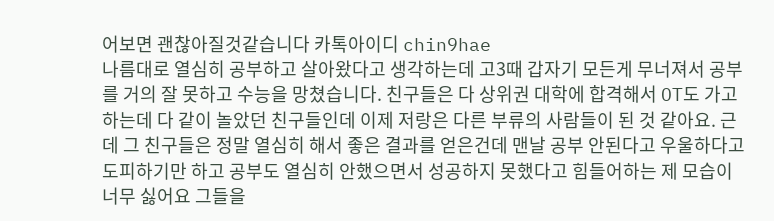어보면 괜찮아질것같습니다 카톡아이디 chin9hae
나름대로 열심히 공부하고 살아왔다고 생각하는데 고3때 갑자기 모든게 무너져서 공부를 거의 잘 못하고 수능을 망쳤습니다. 친구들은 다 상위권 대학에 합격해서 OT도 가고 하는데 다 같이 놀았던 친구들인데 이제 저랑은 다른 부류의 사람들이 된 것 같아요. 근데 그 친구들은 정말 열심히 해서 좋은 결과를 얻은건데 맨날 공부 안된다고 우울하다고 도피하기만 하고 공부도 열심히 안했으면서 성공하지 못했다고 힘들어하는 제 모습이 너무 싫어요 그들을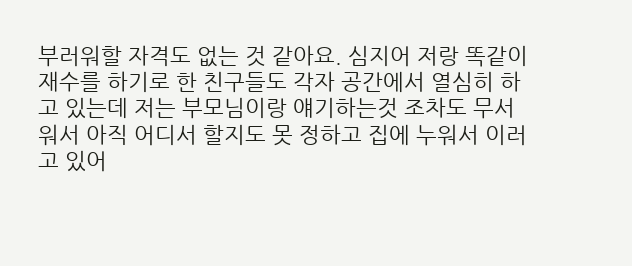부러워할 자격도 없는 것 같아요. 심지어 저랑 똑같이 재수를 하기로 한 친구들도 각자 공간에서 열심히 하고 있는데 저는 부모님이랑 얘기하는것 조차도 무서워서 아직 어디서 할지도 못 정하고 집에 누워서 이러고 있어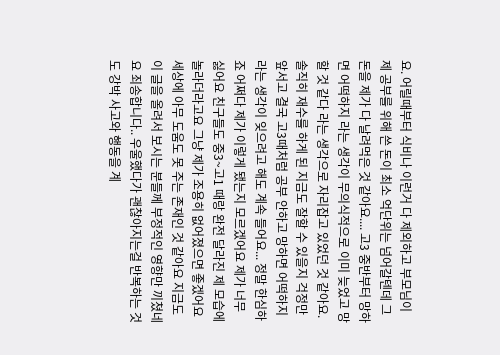요. 어릴때부터 식비나 이런거 다 제외하고 부모님이 제 공부를 위해 쓴 돈이 최소 억단위는 넘어갈텐데 그 돈을 제가 다 날려먹은 것 같아요.... 고3 중반부터 망하면 어떡하지 라는 생각이 무의식적으로 이미 늦었고 망 할 것 같다 라는 생각으로 자리잡고 있었던 것 같아요. 솔직히 재수를 하게 된 지금도 잘할 수 있을지 걱정만 앞서고 결국 고3때처럼 공부 안하고 망하면 어떡하지라는 생각이 잊으려고 해도 계속 들어요... 정말 한심하죠 어쩌다 제가 이렇게 됐는지 모르겠어요 제가 너무 싫어요 친구들도 중3~고1 때랑 완전 달라진 제 모습에 놀라더라고요 그냥 제가 조용히 없어졌으면 좋겠어요 세상에 아무 도움도 못 주는 존재인 것 같아요 지금도 이 글을 올려서 보시는 분들께 부정적인 영향만 끼쳤네요 죄송합니다.. 우울했다가 괜찮아지는걸 반복하는 것도 강박 사고와 행동을 계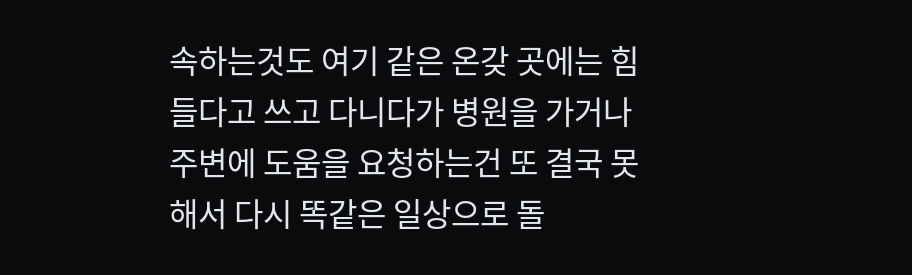속하는것도 여기 같은 온갖 곳에는 힘들다고 쓰고 다니다가 병원을 가거나 주변에 도움을 요청하는건 또 결국 못해서 다시 똑같은 일상으로 돌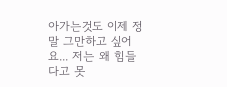아가는것도 이제 정말 그만하고 싶어요... 저는 왜 힘들다고 못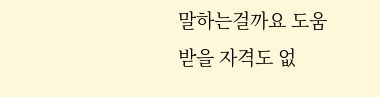말하는걸까요 도움 받을 자격도 없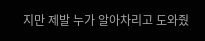지만 제발 누가 알아차리고 도와줬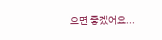으면 좋겠어요...